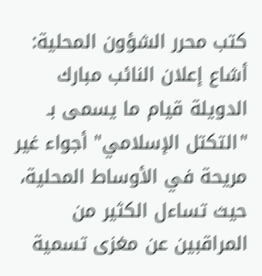كتب محرر الشؤون المحلية:
أشاع إعلان النائب مبارك الدويلة قيام ما يسمى بـ "التكتل الإسلامي" أجواء غير مريحة في الأوساط المحلية، حيث تساءل الكثير من المراقبين عن مغزى تسمية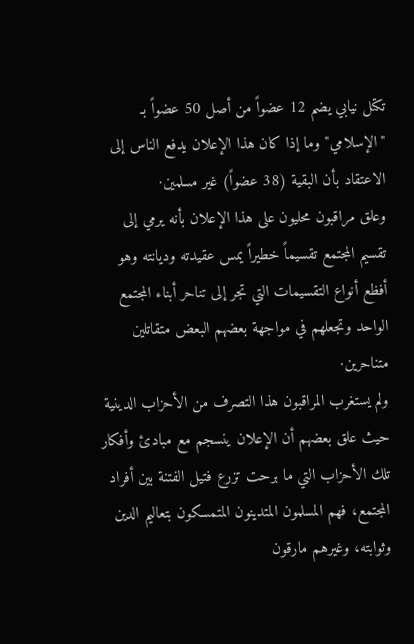تكتل نيابي يضم 12 عضواً من أصل 50 عضواً بـ "الإسلامي" وما إذا كان هذا الإعلان يدفع الناس إلى الاعتقاد بأن البقية (38 عضواً) غير مسلمين·
وعلق مراقبون محليون على هذا الإعلان بأنه يرمي إلى تقسيم المجتمع تقسيماً خطيراً يمس عقيدته وديانته وهو أفظع أنواع التقسيمات التي تجر إلى تناحر أبناء المجتمع الواحد وتجعلهم في مواجهة بعضهم البعض متقاتلين متناحرين·
ولم يستغرب المراقبون هذا التصرف من الأحزاب الدينية حيث علق بعضهم أن الإعلان ينسجم مع مبادئ وأفكار تلك الأحزاب التي ما برحت تزرع فتيل الفتنة بين أفراد المجتمع، فهم المسلمون المتدينون المتمسكون بتعاليم الدين وثوابته، وغيرهم مارقون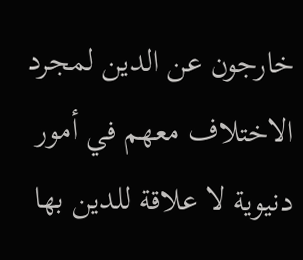خارجون عن الدين لمجرد الاختلاف معهم في أمور دنيوية لا علاقة للدين بها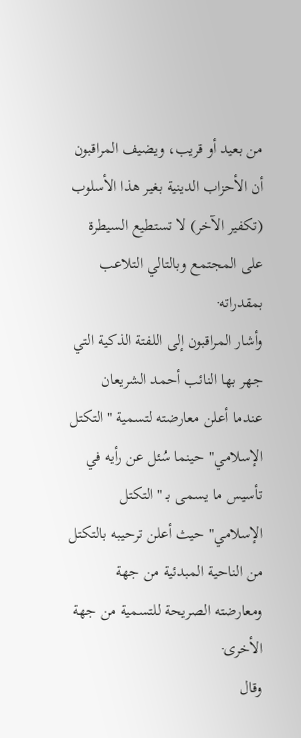من بعيد أو قريب، ويضيف المراقبون أن الأحزاب الدينية بغير هذا الأسلوب (تكفير الآخر) لا تستطيع السيطرة على المجتمع وبالتالي التلاعب بمقدراته·
وأشار المراقبون إلى اللفتة الذكية التي جهر بها النائب أحمد الشريعان عندما أعلن معارضته لتسمية "التكتل الإسلامي" حينما سُئل عن رأيه في تأسيس ما يسمى بـ "التكتل الإسلامي" حيث أعلن ترحيبه بالتكتل من الناحية المبدئية من جهة ومعارضته الصريحة للتسمية من جهة الأخرى·
وقال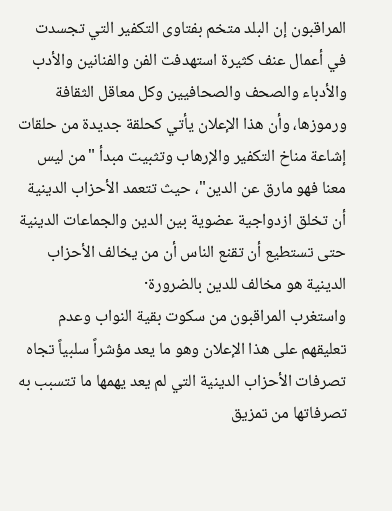المراقبون إن البلد متخم بفتاوى التكفير التي تجسدت في أعمال عنف كثيرة استهدفت الفن والفنانين والأدب والأدباء والصحف والصحافيين وكل معاقل الثقافة ورموزها، وأن هذا الإعلان يأتي كحلقة جديدة من حلقات إشاعة مناخ التكفير والإرهاب وتثبيت مبدأ "من ليس معنا فهو مارق عن الدين"، حيث تتعمد الأحزاب الدينية أن تخلق ازدواجية عضوية بين الدين والجماعات الدينية حتى تستطيع أن تقنع الناس أن من يخالف الأحزاب الدينية هو مخالف للدين بالضرورة·
واستغرب المراقبون من سكوت بقية النواب وعدم تعليقهم على هذا الإعلان وهو ما يعد مؤشراً سلبياً تجاه تصرفات الأحزاب الدينية التي لم يعد يهمها ما تتسبب به تصرفاتها من تمزيق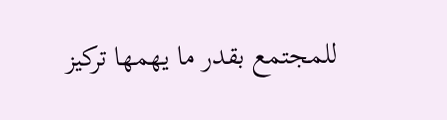للمجتمع بقدر ما يهمها تركيز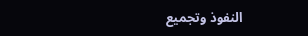النفوذ وتجميع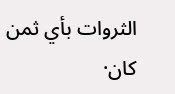الثروات بأي ثمن كان·